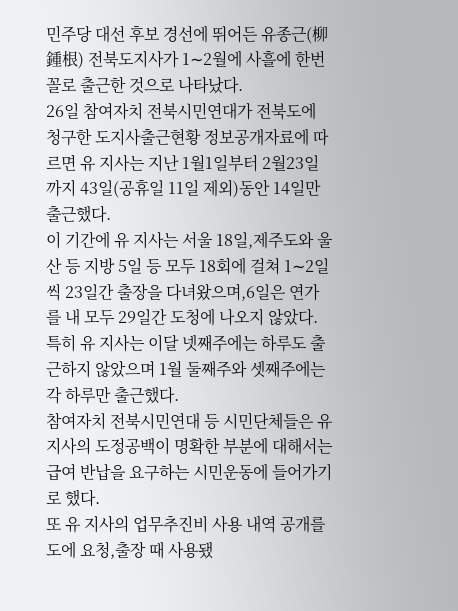민주당 대선 후보 경선에 뛰어든 유종근(柳鍾根) 전북도지사가 1∼2월에 사흘에 한번꼴로 출근한 것으로 나타났다.
26일 참여자치 전북시민연대가 전북도에 청구한 도지사출근현황 정보공개자료에 따르면 유 지사는 지난 1월1일부터 2월23일까지 43일(공휴일 11일 제외)동안 14일만 출근했다.
이 기간에 유 지사는 서울 18일,제주도와 울산 등 지방 5일 등 모두 18회에 걸쳐 1∼2일씩 23일간 출장을 다녀왔으며,6일은 연가를 내 모두 29일간 도청에 나오지 않았다.
특히 유 지사는 이달 넷째주에는 하루도 출근하지 않았으며 1월 둘째주와 셋째주에는 각 하루만 출근했다.
참여자치 전북시민연대 등 시민단체들은 유 지사의 도정공백이 명확한 부분에 대해서는 급여 반납을 요구하는 시민운동에 들어가기로 했다.
또 유 지사의 업무추진비 사용 내역 공개를 도에 요청,출장 때 사용됐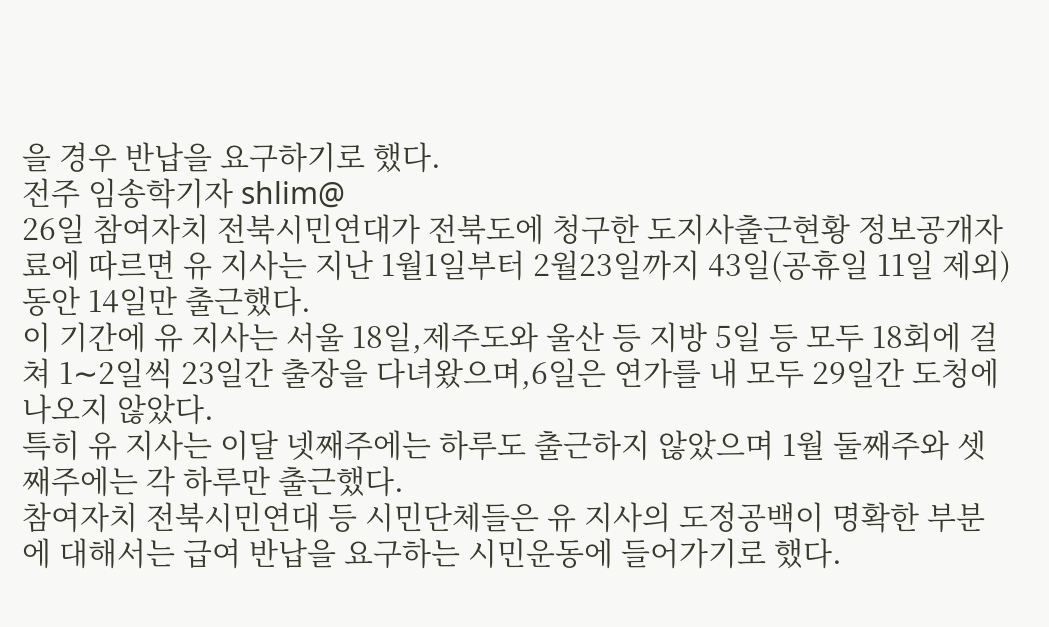을 경우 반납을 요구하기로 했다.
전주 임송학기자 shlim@
26일 참여자치 전북시민연대가 전북도에 청구한 도지사출근현황 정보공개자료에 따르면 유 지사는 지난 1월1일부터 2월23일까지 43일(공휴일 11일 제외)동안 14일만 출근했다.
이 기간에 유 지사는 서울 18일,제주도와 울산 등 지방 5일 등 모두 18회에 걸쳐 1∼2일씩 23일간 출장을 다녀왔으며,6일은 연가를 내 모두 29일간 도청에 나오지 않았다.
특히 유 지사는 이달 넷째주에는 하루도 출근하지 않았으며 1월 둘째주와 셋째주에는 각 하루만 출근했다.
참여자치 전북시민연대 등 시민단체들은 유 지사의 도정공백이 명확한 부분에 대해서는 급여 반납을 요구하는 시민운동에 들어가기로 했다.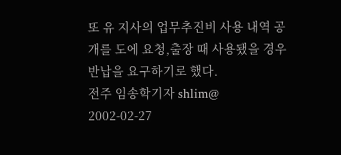또 유 지사의 업무추진비 사용 내역 공개를 도에 요청,출장 때 사용됐을 경우 반납을 요구하기로 했다.
전주 임송학기자 shlim@
2002-02-27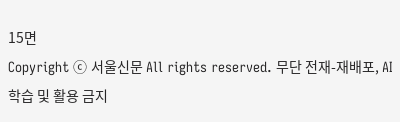15면
Copyright ⓒ 서울신문 All rights reserved. 무단 전재-재배포, AI 학습 및 활용 금지